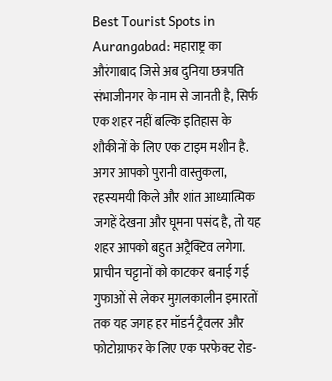Best Tourist Spots in Aurangabad: महाराष्ट्र का औरंगाबाद जिसे अब दुनिया छत्रपति संभाजीनगर के नाम से जानती है, सिर्फ एक शहर नहीं बल्कि इतिहास के शौकीनों के लिए एक टाइम मशीन है. अगर आपको पुरानी वास्तुकला, रहस्यमयी किले और शांत आध्यात्मिक जगहें देखना और घूमना पसंद है, तो यह शहर आपको बहुत अट्रैक्टिव लगेगा.
प्राचीन चट्टानों को काटकर बनाई गई गुफाओं से लेकर मुग़लकालीन इमारतों तक यह जगह हर मॉडर्न ट्रैवलर और फोटोग्राफर के लिए एक परफेक्ट रोड-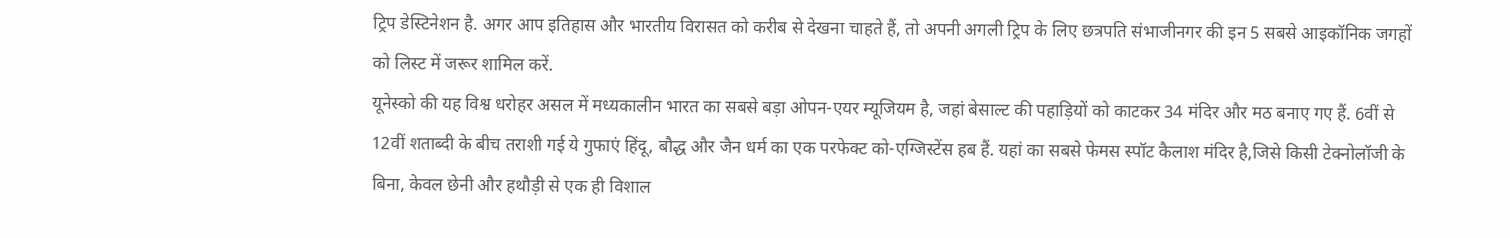ट्रिप डेस्टिनेशन है. अगर आप इतिहास और भारतीय विरासत को करीब से देखना चाहते हैं, तो अपनी अगली ट्रिप के लिए छत्रपति संभाजीनगर की इन 5 सबसे आइकॉनिक जगहों को लिस्ट में जरूर शामिल करें.
यूनेस्को की यह विश्व धरोहर असल में मध्यकालीन भारत का सबसे बड़ा ओपन-एयर म्यूजियम है, जहां बेसाल्ट की पहाड़ियों को काटकर 34 मंदिर और मठ बनाए गए हैं. 6वीं से 12वीं शताब्दी के बीच तराशी गई ये गुफाएं हिंदू, बौद्ध और जैन धर्म का एक परफेक्ट को-एग्जिस्टेंस हब हैं. यहां का सबसे फेमस स्पॉट कैलाश मंदिर है,जिसे किसी टेक्नोलॉजी के बिना, केवल छेनी और हथौड़ी से एक ही विशाल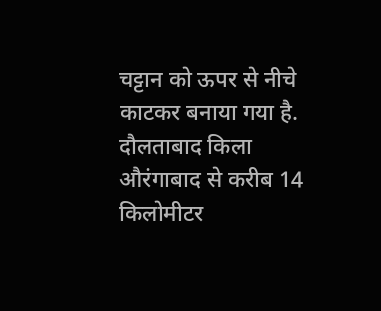चट्टान को ऊपर से नीचे काटकर बनाया गया है.
दौलताबाद किला
औरंगाबाद से करीब 14 किलोमीटर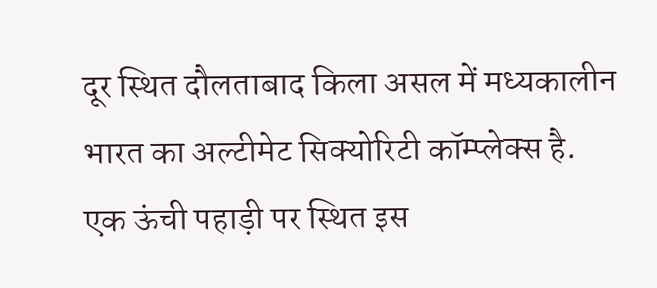दूर स्थित दौलताबाद किला असल में मध्यकालीन भारत का अल्टीमेट सिक्योरिटी कॉम्प्लेक्स है. एक ऊंची पहाड़ी पर स्थित इस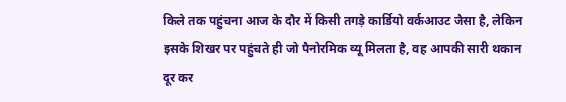किले तक पहुंचना आज के दौर में किसी तगड़े कार्डियो वर्कआउट जैसा है, लेकिन इसके शिखर पर पहुंचते ही जो पैनोरमिक व्यू मिलता है, वह आपकी सारी थकान दूर कर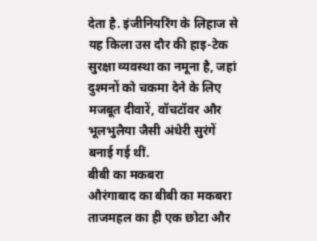देता है. इंजीनियरिंग के लिहाज से यह किला उस दौर की हाइ-टेक सुरक्षा व्यवस्था का नमूना है, जहां दुश्मनों को चकमा देने के लिए मजबूत दीवारें, वॉचटॉवर और भूलभुलैया जैसी अंधेरी सुरंगें बनाई गई थीं.
बीबी का मकबरा
औरंगाबाद का बीबी का मकबरा ताजमहल का ही एक छोटा और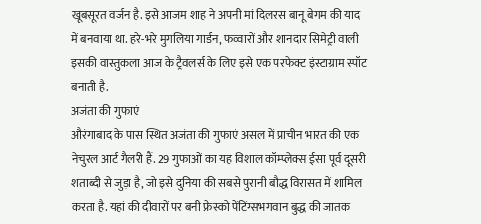खूबसूरत वर्जन है. इसे आजम शाह ने अपनी मां दिलरस बानू बेगम की याद में बनवाया था. हरे-भरे मुगलिया गार्डन, फव्वारों और शानदार सिमेट्री वाली इसकी वास्तुकला आज के ट्रैवलर्स के लिए इसे एक परफेक्ट इंस्टाग्राम स्पॉट बनाती है.
अजंता की गुफाएं
औरंगाबाद के पास स्थित अजंता की गुफाएं असल में प्राचीन भारत की एक नेचुरल आर्ट गैलरी हैं. 29 गुफाओं का यह विशाल कॉम्प्लेक्स ईसा पूर्व दूसरी शताब्दी से जुड़ा है, जो इसे दुनिया की सबसे पुरानी बौद्ध विरासत में शामिल करता है. यहां की दीवारों पर बनी फ्रेस्को पेंटिंग्सभगवान बुद्ध की जातक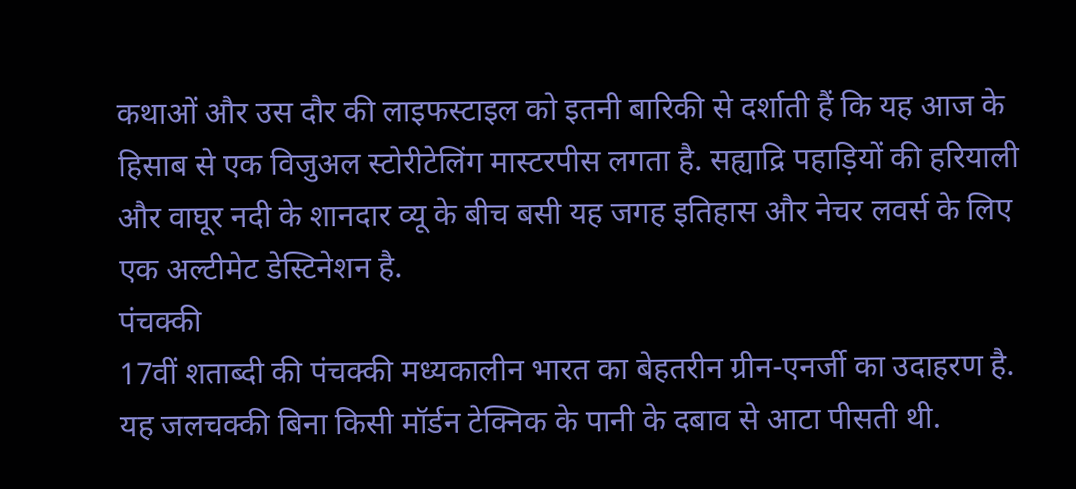कथाओं और उस दौर की लाइफस्टाइल को इतनी बारिकी से दर्शाती हैं कि यह आज के हिसाब से एक विजुअल स्टोरीटेलिंग मास्टरपीस लगता है. सह्याद्रि पहाड़ियों की हरियाली और वाघूर नदी के शानदार व्यू के बीच बसी यह जगह इतिहास और नेचर लवर्स के लिए एक अल्टीमेट डेस्टिनेशन है.
पंचक्की
17वीं शताब्दी की पंचक्की मध्यकालीन भारत का बेहतरीन ग्रीन-एनर्जी का उदाहरण है. यह जलचक्की बिना किसी मॉर्डन टेक्निक के पानी के दबाव से आटा पीसती थी.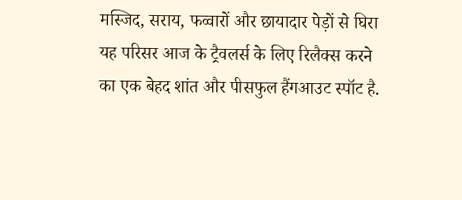मस्जिद, सराय, फव्वारों और छायादार पेड़ों से घिरा यह परिसर आज के ट्रैवलर्स के लिए रिलैक्स करने का एक बेहद शांत और पीसफुल हैंगआउट स्पॉट है.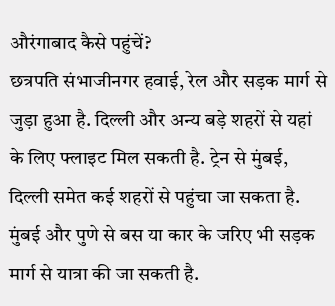औरंगाबाद कैसे पहुंचें?
छत्रपति संभाजीनगर हवाई, रेल और सड़क मार्ग से जुड़ा हुआ है. दिल्ली और अन्य बड़े शहरों से यहां के लिए फ्लाइट मिल सकती है. ट्रेन से मुंबई, दिल्ली समेत कई शहरों से पहुंचा जा सकता है. मुंबई और पुणे से बस या कार के जरिए भी सड़क मार्ग से यात्रा की जा सकती है.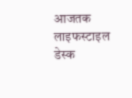आजतक लाइफस्टाइल डेस्क